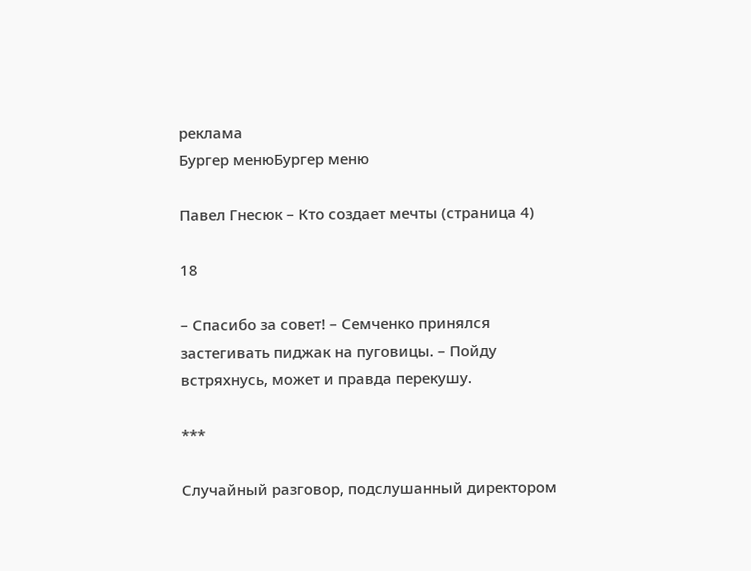реклама
Бургер менюБургер меню

Павел Гнесюк – Кто создает мечты (страница 4)

18

– Спасибо за совет! – Семченко принялся застегивать пиджак на пуговицы. – Пойду встряхнусь, может и правда перекушу.

***

Случайный разговор, подслушанный директором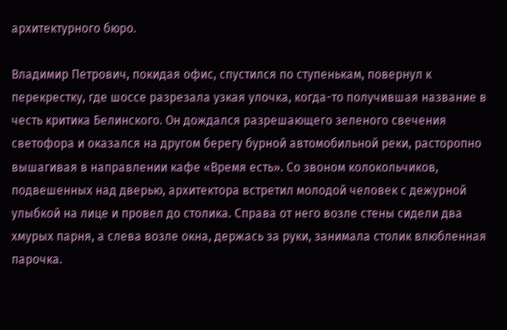архитектурного бюро.

Владимир Петрович, покидая офис, спустился по ступенькам, повернул к перекрестку, где шоссе разрезала узкая улочка, когда-то получившая название в честь критика Белинского. Он дождался разрешающего зеленого свечения светофора и оказался на другом берегу бурной автомобильной реки, расторопно вышагивая в направлении кафе «Время есть». Со звоном колокольчиков, подвешенных над дверью, архитектора встретил молодой человек с дежурной улыбкой на лице и провел до столика. Справа от него возле стены сидели два хмурых парня, а слева возле окна, держась за руки, занимала столик влюбленная парочка.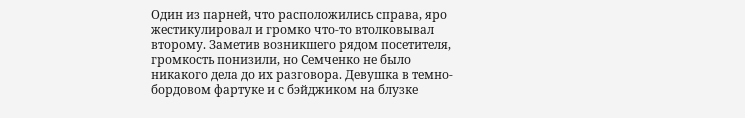Один из парней, что расположились справа, яро жестикулировал и громко что-то втолковывал второму. Заметив возникшего рядом посетителя, громкость понизили, но Семченко не было никакого дела до их разговора. Девушка в темно-бордовом фартуке и с бэйджиком на блузке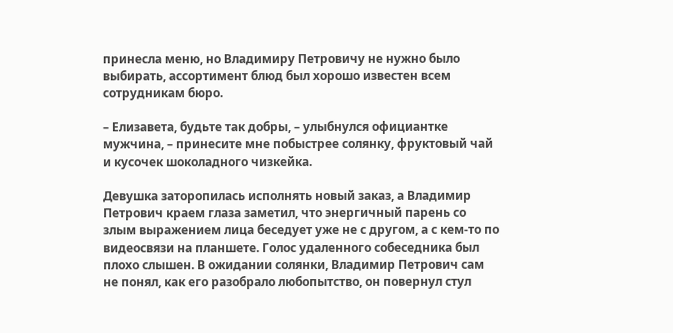принесла меню, но Владимиру Петровичу не нужно было выбирать, ассортимент блюд был хорошо известен всем сотрудникам бюро.

– Елизавета, будьте так добры, – улыбнулся официантке мужчина, – принесите мне побыстрее солянку, фруктовый чай и кусочек шоколадного чизкейка.

Девушка заторопилась исполнять новый заказ, а Владимир Петрович краем глаза заметил, что энергичный парень со злым выражением лица беседует уже не с другом, а с кем-то по видеосвязи на планшете. Голос удаленного собеседника был плохо слышен. В ожидании солянки, Владимир Петрович сам не понял, как его разобрало любопытство, он повернул стул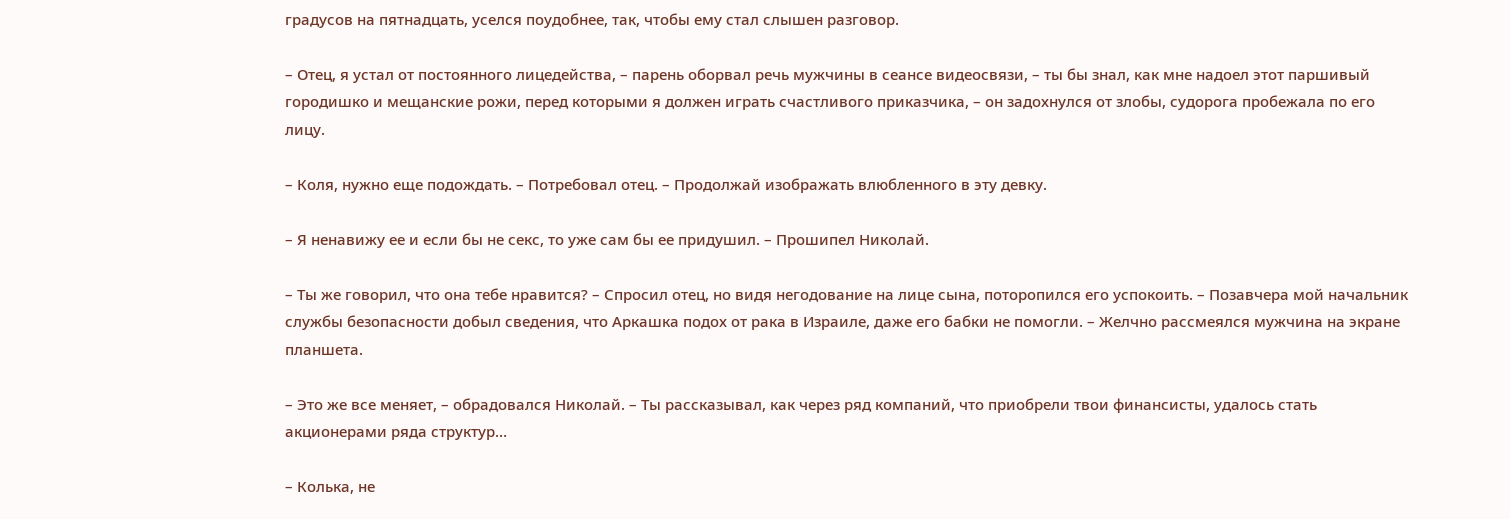градусов на пятнадцать, уселся поудобнее, так, чтобы ему стал слышен разговор.

– Отец, я устал от постоянного лицедейства, – парень оборвал речь мужчины в сеансе видеосвязи, – ты бы знал, как мне надоел этот паршивый городишко и мещанские рожи, перед которыми я должен играть счастливого приказчика, – он задохнулся от злобы, судорога пробежала по его лицу.

– Коля, нужно еще подождать. – Потребовал отец. – Продолжай изображать влюбленного в эту девку.

– Я ненавижу ее и если бы не секс, то уже сам бы ее придушил. – Прошипел Николай.

– Ты же говорил, что она тебе нравится? – Спросил отец, но видя негодование на лице сына, поторопился его успокоить. – Позавчера мой начальник службы безопасности добыл сведения, что Аркашка подох от рака в Израиле, даже его бабки не помогли. – Желчно рассмеялся мужчина на экране планшета.

– Это же все меняет, – обрадовался Николай. – Ты рассказывал, как через ряд компаний, что приобрели твои финансисты, удалось стать акционерами ряда структур…

– Колька, не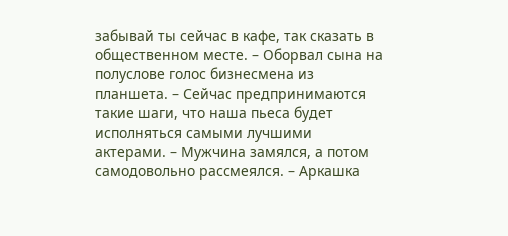забывай ты сейчас в кафе, так сказать в общественном месте. – Оборвал сына на полуслове голос бизнесмена из планшета. – Сейчас предпринимаются такие шаги, что наша пьеса будет исполняться самыми лучшими актерами. – Мужчина замялся, а потом самодовольно рассмеялся. – Аркашка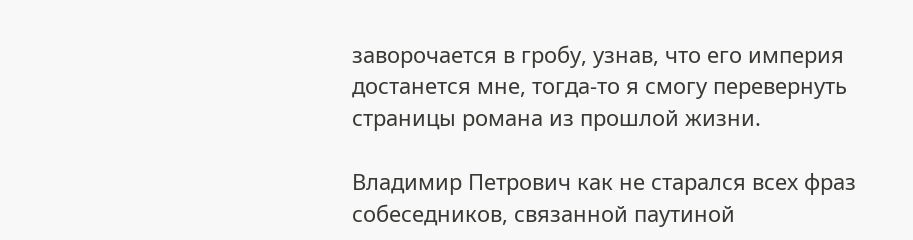заворочается в гробу, узнав, что его империя достанется мне, тогда-то я смогу перевернуть страницы романа из прошлой жизни.

Владимир Петрович как не старался всех фраз собеседников, связанной паутиной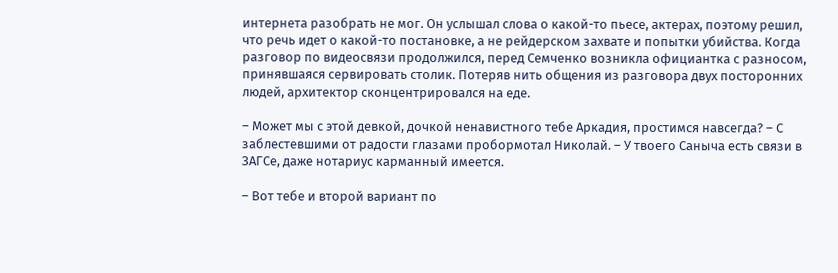интернета разобрать не мог. Он услышал слова о какой-то пьесе, актерах, поэтому решил, что речь идет о какой-то постановке, а не рейдерском захвате и попытки убийства. Когда разговор по видеосвязи продолжился, перед Семченко возникла официантка с разносом, принявшаяся сервировать столик. Потеряв нить общения из разговора двух посторонних людей, архитектор сконцентрировался на еде.

– Может мы с этой девкой, дочкой ненавистного тебе Аркадия, простимся навсегда? – С заблестевшими от радости глазами пробормотал Николай. – У твоего Саныча есть связи в ЗАГСе, даже нотариус карманный имеется.

– Вот тебе и второй вариант по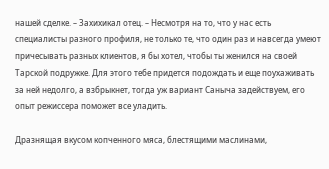нашей сделке. – Захихикал отец. – Несмотря на то, что у нас есть специалисты разного профиля, не только те, что один раз и навсегда умеют причесывать разных клиентов, я бы хотел, чтобы ты женился на своей Тарской подружке. Для этого тебе придется подождать и еще поухаживать за ней недолго, а взбрыкнет, тогда уж вариант Саныча задействуем, его опыт режиссера поможет все уладить.

Дразнящая вкусом копченного мяса, блестящими маслинами,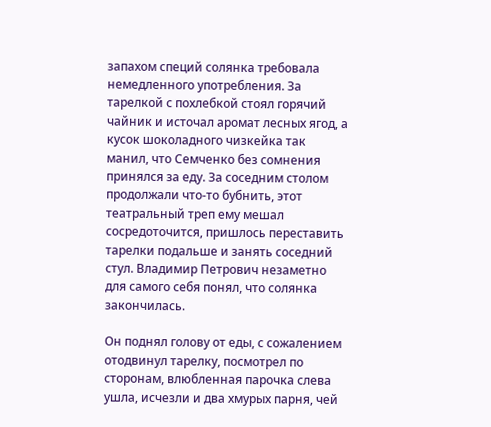запахом специй солянка требовала немедленного употребления. За тарелкой с похлебкой стоял горячий чайник и источал аромат лесных ягод, а кусок шоколадного чизкейка так манил, что Семченко без сомнения принялся за еду. За соседним столом продолжали что-то бубнить, этот театральный треп ему мешал сосредоточится, пришлось переставить тарелки подальше и занять соседний стул. Владимир Петрович незаметно для самого себя понял, что солянка закончилась.

Он поднял голову от еды, с сожалением отодвинул тарелку, посмотрел по сторонам, влюбленная парочка слева ушла, исчезли и два хмурых парня, чей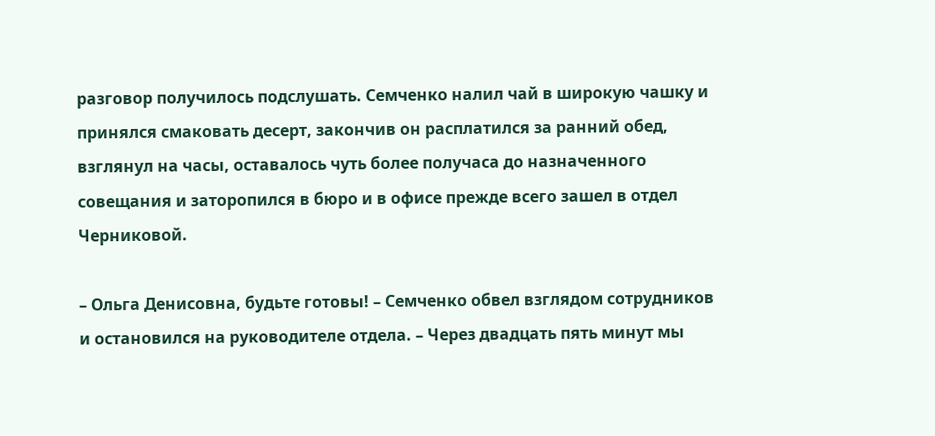разговор получилось подслушать. Семченко налил чай в широкую чашку и принялся смаковать десерт, закончив он расплатился за ранний обед, взглянул на часы, оставалось чуть более получаса до назначенного совещания и заторопился в бюро и в офисе прежде всего зашел в отдел Черниковой.

– Ольга Денисовна, будьте готовы! – Семченко обвел взглядом сотрудников и остановился на руководителе отдела. – Через двадцать пять минут мы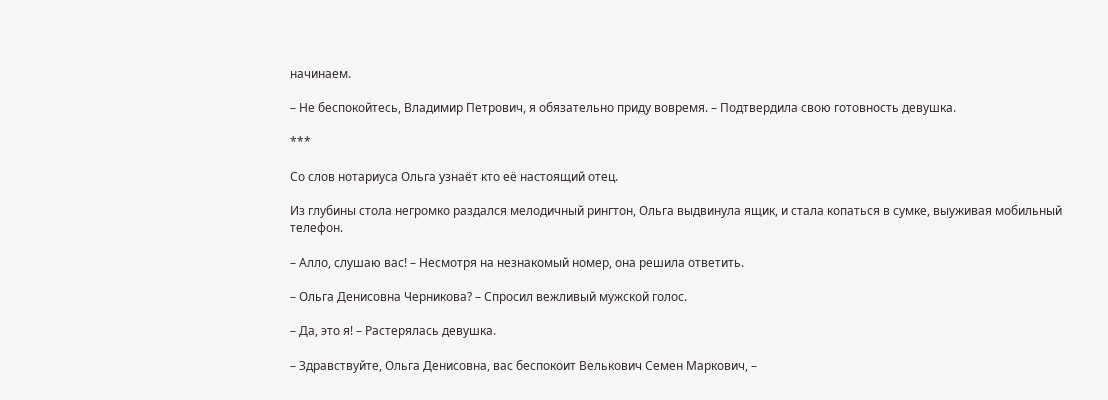начинаем.

– Не беспокойтесь, Владимир Петрович, я обязательно приду вовремя. – Подтвердила свою готовность девушка.

***

Со слов нотариуса Ольга узнаёт кто её настоящий отец.

Из глубины стола негромко раздался мелодичный рингтон, Ольга выдвинула ящик, и стала копаться в сумке, выуживая мобильный телефон.

– Алло, слушаю вас! – Несмотря на незнакомый номер, она решила ответить.

– Ольга Денисовна Черникова? – Спросил вежливый мужской голос.

– Да, это я! – Растерялась девушка.

– Здравствуйте, Ольга Денисовна, вас беспокоит Велькович Семен Маркович, –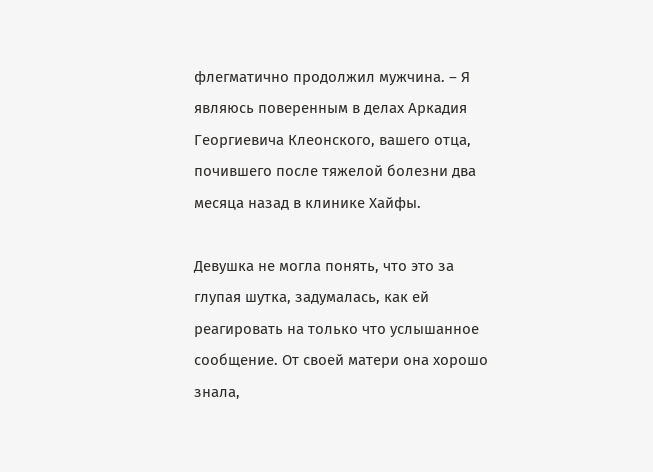флегматично продолжил мужчина. – Я являюсь поверенным в делах Аркадия Георгиевича Клеонского, вашего отца, почившего после тяжелой болезни два месяца назад в клинике Хайфы.

Девушка не могла понять, что это за глупая шутка, задумалась, как ей реагировать на только что услышанное сообщение. От своей матери она хорошо знала,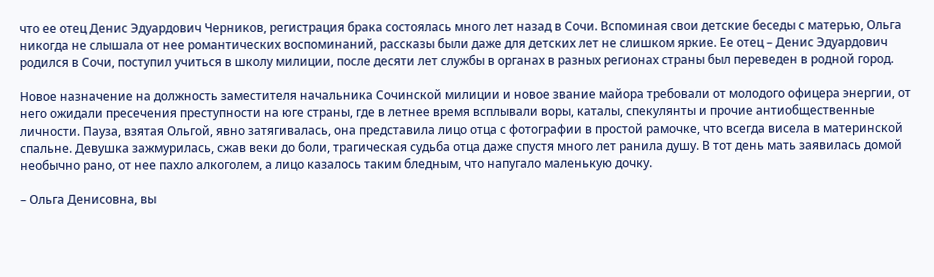что ее отец Денис Эдуардович Черников, регистрация брака состоялась много лет назад в Сочи. Вспоминая свои детские беседы с матерью, Ольга никогда не слышала от нее романтических воспоминаний, рассказы были даже для детских лет не слишком яркие. Ее отец – Денис Эдуардович родился в Сочи, поступил учиться в школу милиции, после десяти лет службы в органах в разных регионах страны был переведен в родной город.

Новое назначение на должность заместителя начальника Сочинской милиции и новое звание майора требовали от молодого офицера энергии, от него ожидали пресечения преступности на юге страны, где в летнее время всплывали воры, каталы, спекулянты и прочие антиобщественные личности. Пауза, взятая Ольгой, явно затягивалась, она представила лицо отца с фотографии в простой рамочке, что всегда висела в материнской спальне. Девушка зажмурилась, сжав веки до боли, трагическая судьба отца даже спустя много лет ранила душу. В тот день мать заявилась домой необычно рано, от нее пахло алкоголем, а лицо казалось таким бледным, что напугало маленькую дочку.

– Ольга Денисовна, вы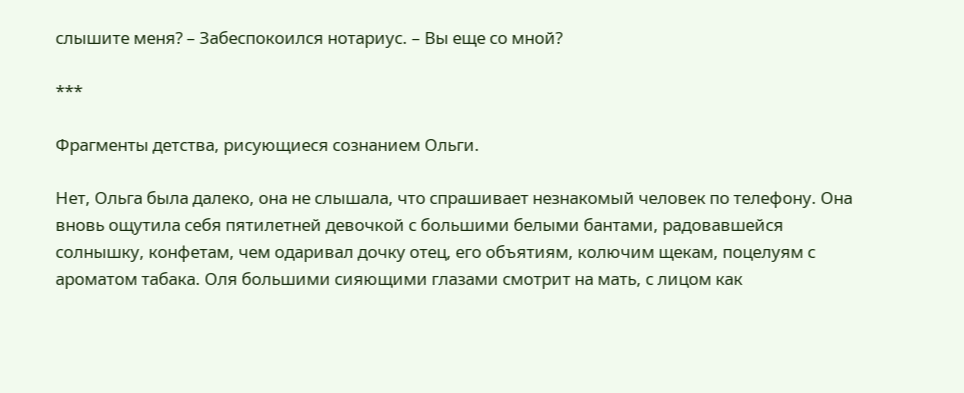слышите меня? – Забеспокоился нотариус. – Вы еще со мной?

***

Фрагменты детства, рисующиеся сознанием Ольги.

Нет, Ольга была далеко, она не слышала, что спрашивает незнакомый человек по телефону. Она вновь ощутила себя пятилетней девочкой с большими белыми бантами, радовавшейся солнышку, конфетам, чем одаривал дочку отец, его объятиям, колючим щекам, поцелуям с ароматом табака. Оля большими сияющими глазами смотрит на мать, с лицом как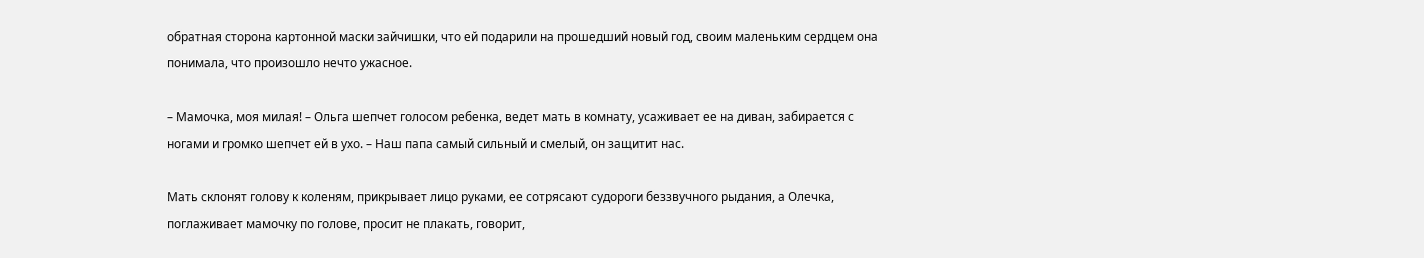обратная сторона картонной маски зайчишки, что ей подарили на прошедший новый год, своим маленьким сердцем она понимала, что произошло нечто ужасное.

– Мамочка, моя милая! – Ольга шепчет голосом ребенка, ведет мать в комнату, усаживает ее на диван, забирается с ногами и громко шепчет ей в ухо. – Наш папа самый сильный и смелый, он защитит нас.

Мать склонят голову к коленям, прикрывает лицо руками, ее сотрясают судороги беззвучного рыдания, а Олечка, поглаживает мамочку по голове, просит не плакать, говорит,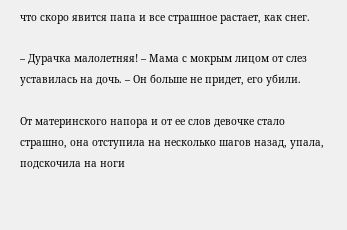что скоро явится папа и все страшное растает, как снег.

– Дурачка малолетняя! – Мама с мокрым лицом от слез уставилась на дочь. – Он больше не придет, его убили.

От материнского напора и от ее слов девочке стало страшно, она отступила на несколько шагов назад, упала, подскочила на ноги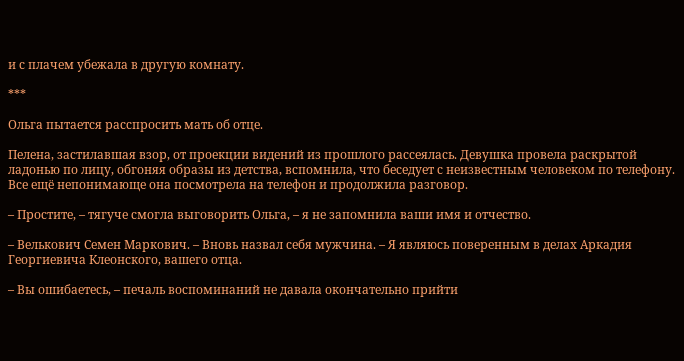и с плачем убежала в другую комнату.

***

Ольга пытается расспросить мать об отце.

Пелена, застилавшая взор, от проекции видений из прошлого рассеялась. Девушка провела раскрытой ладонью по лицу, обгоняя образы из детства, вспомнила, что беседует с неизвестным человеком по телефону. Все ещё непонимающе она посмотрела на телефон и продолжила разговор.

– Простите, – тягуче смогла выговорить Ольга, – я не запомнила ваши имя и отчество.

– Велькович Семен Маркович. – Вновь назвал себя мужчина. – Я являюсь поверенным в делах Аркадия Георгиевича Клеонского, вашего отца.

– Вы ошибаетесь, – печаль воспоминаний не давала окончательно прийти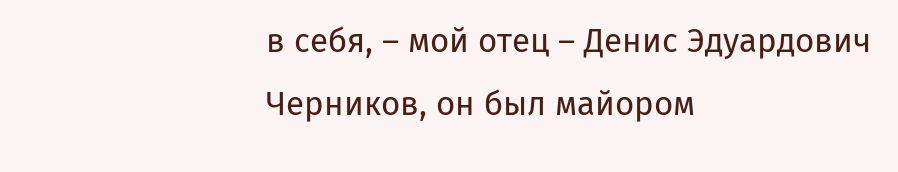в себя, – мой отец – Денис Эдуардович Черников, он был майором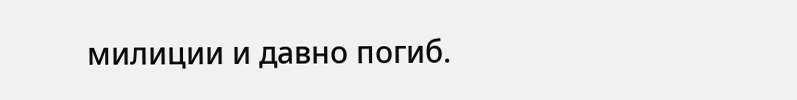милиции и давно погиб.